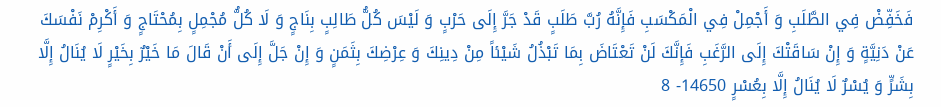فَخَفِّضْ فِي الطَّلَبِ وَ أَجْمِلْ فِي الْمَكْسَبِ فَإِنَّهُ رُبَّ طَلَبٍ قَدْ جَرَّ إِلَى حَرْبٍ وَ لَيْسَ كُلُّ طَالِبٍ بِنَاجٍ وَ لَا كُلُّ مُجْمِلٍ بِمُحْتَاجٍ وَ أَكْرِمْ نَفْسَكَ عَنْ دَنِيَّةٍ وَ إِنْ سَاقَتْكَ إِلَى الرَّغَبِ فَإِنَّكَ لَنْ تَعْتَاضَ بِمَا تَبْذُلُ شَيْئاً مِنْ دِينِكَ وَ عِرْضِكَ بِثَمَنٍ وَ إِنْ جَلَّ إِلَى أَنْ قَالَ مَا خَيْرٌ بِخَيْرٍ لَا يُنَالُ إِلَّا بِشَرٍّ وَ يُسْرٌ لَا يُنَالُ إِلَّا بِعُسْرٍ 14650- 8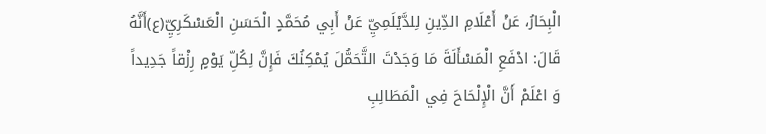الْبِحَارُ، عَنْ أَعْلَامِ الدِّينِ لِلدَّيْلَمِيِّ عَنْ أَبِي مُحَمَّدٍ الْحَسَنِ الْعَسْكَرِيِّ(ع)أَنَّهُ قَالَ: ادْفَعِ الْمَسْأَلَةَ مَا وَجَدْتَ التَّحَمُّلَ يُمْكِنُكَ فَإِنَّ لِكُلِّ يَوْمٍ رِزْقاً جَدِيداً وَ اعْلَمْ أَنَّ الْإِلْحَاحَ فِي الْمَطَالِبِ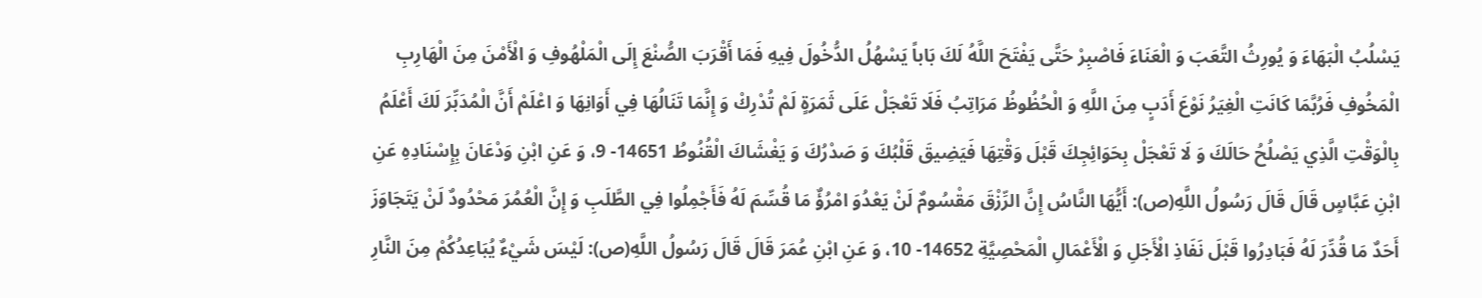يَسْلُبُ الْبَهَاءَ وَ يُورِثُ التَّعَبَ وَ الْعَنَاءَ فَاصْبِرْ حَتَّى يَفْتَحَ اللَّهُ لَكَ بَاباً يَسْهُلُ الدُّخُولَ فِيهِ فَمَا أَقْرَبَ الصُّنْعَ إِلَى الْمَلْهُوفِ وَ الْأَمْنَ مِنَ الْهَارِبِ الْمَخُوفِ فَرُبَّمَا كَانَتِ الْغِيَرُ نَوْعَ أَدَبٍ مِنَ اللَّهِ وَ الْحُظُوظُ مَرَاتِبُ فَلَا تَعْجَلْ عَلَى ثَمَرَةٍ لَمْ تُدْرِكْ وَ إِنَّمَا تَنَالُهَا فِي أَوَانِهَا وَ اعْلَمْ أَنَّ الْمُدَبِّرَ لَكَ أَعْلَمُ بِالْوَقْتِ الَّذِي يَصْلُحُ حَالَكَ وَ لَا تَعْجَلْ بِحَوَائِجِكَ قَبْلَ وَقْتِهَا فَيَضِيقَ قَلْبُكَ وَ صَدْرُكَ وَ يَغْشَاكَ الْقُنُوطُ 14651- 9، وَ عَنِ ابْنِ وَدْعَانَ بِإِسْنَادِهِ عَنِ ابْنِ عَبَّاسٍ قَالَ قَالَ رَسُولُ اللَّهِ(ص): أَيُّهَا النَّاسُ إِنَّ الرِّزْقَ مَقْسُومٌ لَنْ يَعْدُوَ امْرُؤٌ مَا قُسِّمَ لَهُ فَأَجْمِلُوا فِي الطَّلَبِ وَ إِنَّ الْعُمُرَ مَحْدُودٌ لَنْ يَتَجَاوَزَ أَحَدٌ مَا قُدِّرَ لَهُ فَبَادِرُوا قَبْلَ نَفَاذِ الْأَجَلِ وَ الْأَعْمَالِ الْمَحْصِيَّةِ 14652- 10، وَ عَنِ ابْنِ عُمَرَ قَالَ قَالَ رَسُولُ اللَّهِ(ص): لَيْسَ شَيْءٌ يُبَاعِدُكُمْ مِنَ النَّارِ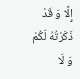إِلَّا وَ قَدْ ذَكَرْتُهُ لَكُمْ وَ لَا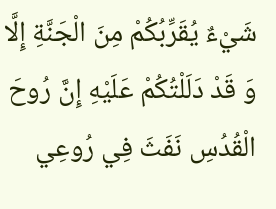شَيْءٌ يُقَرِّبُكُمْ مِنَ الْجَنَّةِ إِلَّا وَ قَدْ دَلَلْتُكُمْ عَلَيْهِ إِنَّ رُوحَ الْقُدُسِ نَفَثَ فِي رُوعِي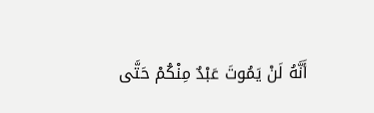أَنَّهُ لَنْ يَمُوتَ عَبْدٌ مِنْكُمْ حَتَّى